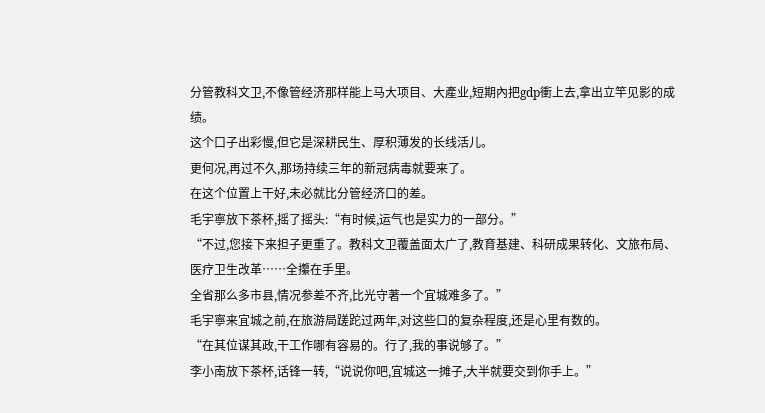分管教科文卫,不像管经济那样能上马大项目、大產业,短期內把gdp衝上去,拿出立竿见影的成绩。
这个口子出彩慢,但它是深耕民生、厚积薄发的长线活儿。
更何况,再过不久,那场持续三年的新冠病毒就要来了。
在这个位置上干好,未必就比分管经济口的差。
毛宇寧放下茶杯,摇了摇头:“有时候,运气也是实力的一部分。”
“不过,您接下来担子更重了。教科文卫覆盖面太广了,教育基建、科研成果转化、文旅布局、医疗卫生改革……全攥在手里。
全省那么多市县,情况参差不齐,比光守著一个宜城难多了。”
毛宇寧来宜城之前,在旅游局蹉跎过两年,对这些口的复杂程度,还是心里有数的。
“在其位谋其政,干工作哪有容易的。行了,我的事说够了。”
李小南放下茶杯,话锋一转,“说说你吧,宜城这一摊子,大半就要交到你手上。”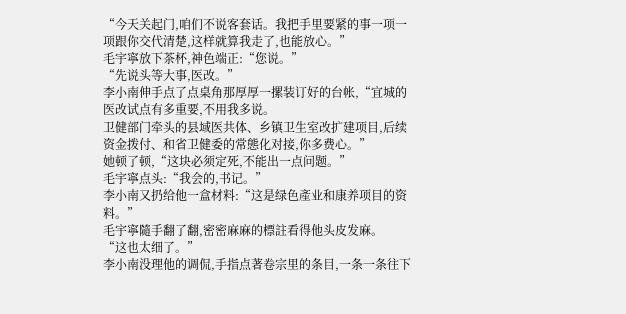“今天关起门,咱们不说客套话。我把手里要紧的事一项一项跟你交代清楚,这样就算我走了,也能放心。”
毛宇寧放下茶杯,神色端正:“您说。”
“先说头等大事,医改。”
李小南伸手点了点桌角那厚厚一摞装订好的台帐,“宜城的医改试点有多重要,不用我多说。
卫健部门牵头的县域医共体、乡镇卫生室改扩建项目,后续资金拨付、和省卫健委的常態化对接,你多费心。”
她顿了顿,“这块必须定死,不能出一点问题。”
毛宇寧点头:“我会的,书记。”
李小南又扔给他一盒材料:“这是绿色產业和康养项目的资料。”
毛宇寧隨手翻了翻,密密麻麻的標註看得他头皮发麻。
“这也太细了。”
李小南没理他的调侃,手指点著卷宗里的条目,一条一条往下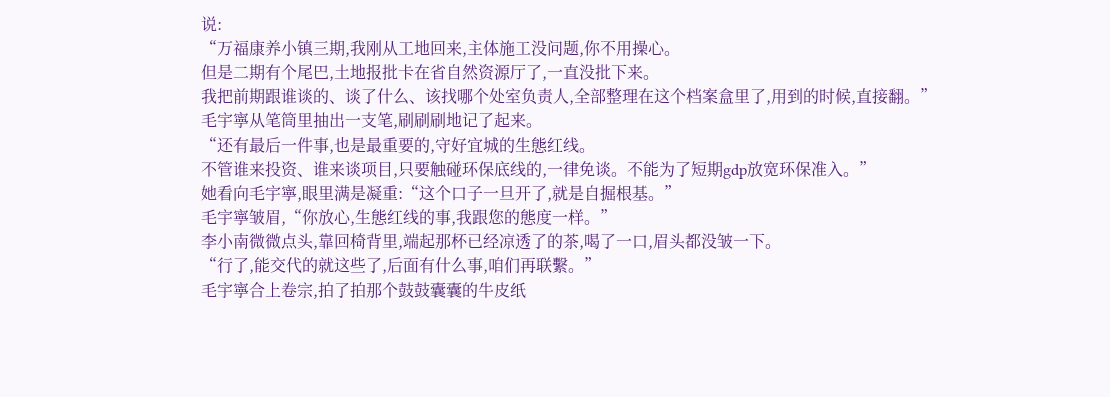说:
“万福康养小镇三期,我刚从工地回来,主体施工没问题,你不用操心。
但是二期有个尾巴,土地报批卡在省自然资源厅了,一直没批下来。
我把前期跟谁谈的、谈了什么、该找哪个处室负责人,全部整理在这个档案盒里了,用到的时候,直接翻。”
毛宇寧从笔筒里抽出一支笔,刷刷刷地记了起来。
“还有最后一件事,也是最重要的,守好宜城的生態红线。
不管谁来投资、谁来谈项目,只要触碰环保底线的,一律免谈。不能为了短期gdp放宽环保准入。”
她看向毛宇寧,眼里满是凝重:“这个口子一旦开了,就是自掘根基。”
毛宇寧皱眉,“你放心,生態红线的事,我跟您的態度一样。”
李小南微微点头,靠回椅背里,端起那杯已经凉透了的茶,喝了一口,眉头都没皱一下。
“行了,能交代的就这些了,后面有什么事,咱们再联繫。”
毛宇寧合上卷宗,拍了拍那个鼓鼓囊囊的牛皮纸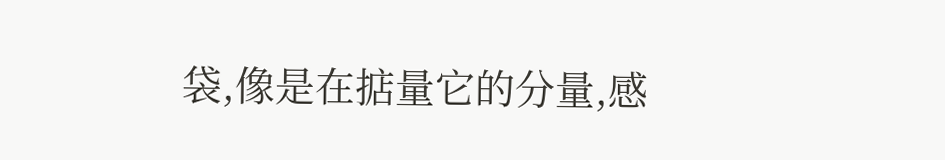袋,像是在掂量它的分量,感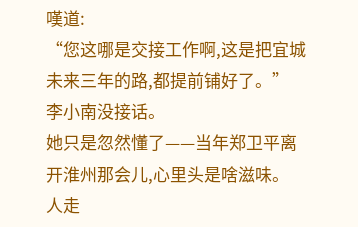嘆道:
“您这哪是交接工作啊,这是把宜城未来三年的路,都提前铺好了。”
李小南没接话。
她只是忽然懂了——当年郑卫平离开淮州那会儿,心里头是啥滋味。
人走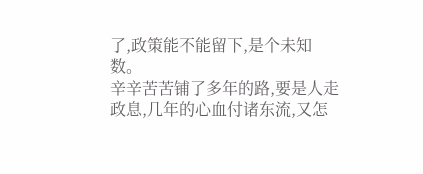了,政策能不能留下,是个未知数。
辛辛苦苦铺了多年的路,要是人走政息,几年的心血付诸东流,又怎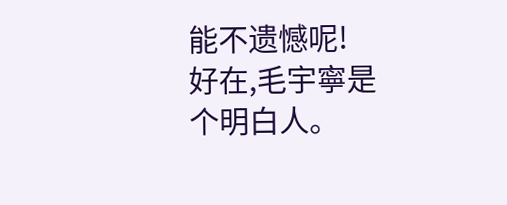能不遗憾呢!
好在,毛宇寧是个明白人。